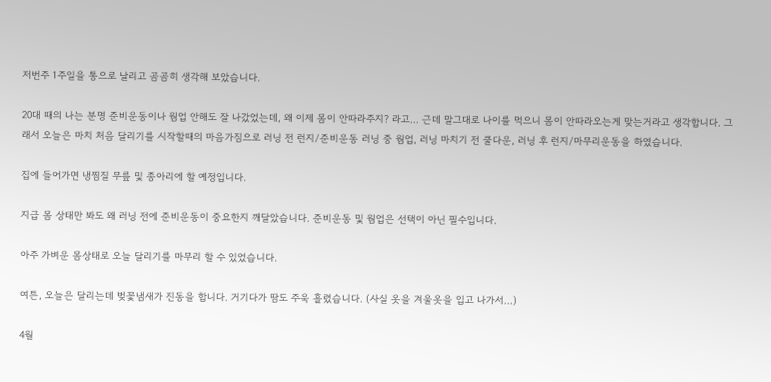저번주 1주일을 통으로 날리고 곰곰히 생각해 보았습니다.

20대 때의 나는 분명 준비운동이나 웜업 안해도 잘 나갔었는데, 왜 이제 몸이 안따라주지? 라고... 근데 말그대로 나이를 먹으니 몸이 안따라오는게 맞는거라고 생각합니다. 그래서 오늘은 마치 처음 달리기를 시작할때의 마음가짐으로 러닝 전 런지/준비운동 러닝 중 웜업, 러닝 마치기 전 쿨다운, 러닝 후 런지/마무리운동을 하였습니다.

집에 들어가면 냉찜질 무릎 및 종아리에 할 예정입니다.

지급 몸 상태만 봐도 왜 러닝 전에 준비운동이 중요한지 깨달았습니다. 준비운동 및 웜업은 선택이 아닌 필수입니다.

아주 가벼운 몸상태로 오늘 달리기를 마무리 할 수 있었습니다.

여튼, 오늘은 달리는데 벚꽃냄새가 진동을 합니다. 거기다가 땀도 주욱 흘렸습니다. (사실 옷을 겨울옷을 입고 나가서...)

4월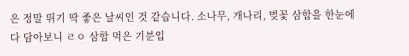은 정말 뛰기 딱 좋은 날씨인 것 같습니다. 소나무, 개나리, 벚꽃 삼합을 한눈에 다 담아보니 ㄹㅇ 삼합 먹은 기분입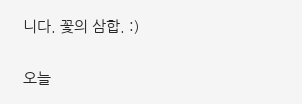니다. 꽃의 삼합. :)

오늘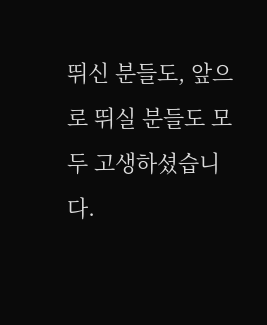뛰신 분들도, 앞으로 뛰실 분들도 모두 고생하셨습니다.